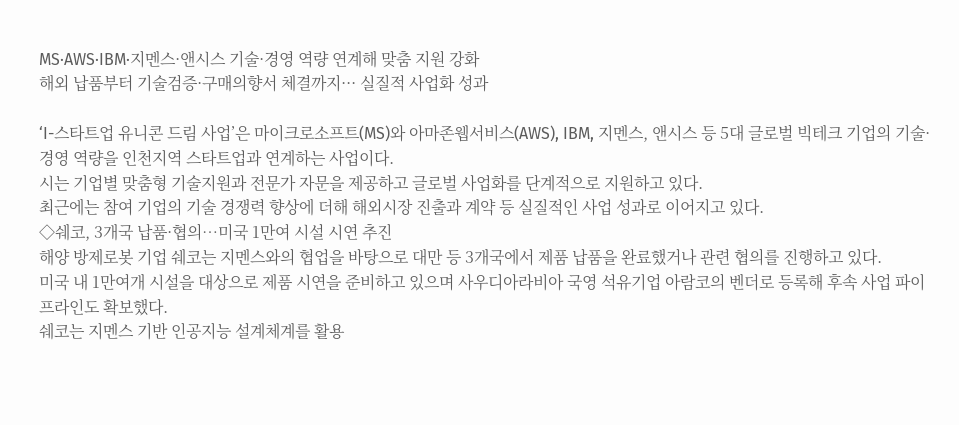MS·AWS·IBM·지멘스·앤시스 기술·경영 역량 연계해 맞춤 지원 강화
해외 납품부터 기술검증·구매의향서 체결까지··· 실질적 사업화 성과

‘I-스타트업 유니콘 드림 사업’은 마이크로소프트(MS)와 아마존웹서비스(AWS), IBM, 지멘스, 앤시스 등 5대 글로벌 빅테크 기업의 기술·경영 역량을 인천지역 스타트업과 연계하는 사업이다.
시는 기업별 맞춤형 기술지원과 전문가 자문을 제공하고 글로벌 사업화를 단계적으로 지원하고 있다.
최근에는 참여 기업의 기술 경쟁력 향상에 더해 해외시장 진출과 계약 등 실질적인 사업 성과로 이어지고 있다.
◇쉐코, 3개국 납품·협의…미국 1만여 시설 시연 추진
해양 방제로봇 기업 쉐코는 지멘스와의 협업을 바탕으로 대만 등 3개국에서 제품 납품을 완료했거나 관련 협의를 진행하고 있다.
미국 내 1만여개 시설을 대상으로 제품 시연을 준비하고 있으며 사우디아라비아 국영 석유기업 아람코의 벤더로 등록해 후속 사업 파이프라인도 확보했다.
쉐코는 지멘스 기반 인공지능 설계체계를 활용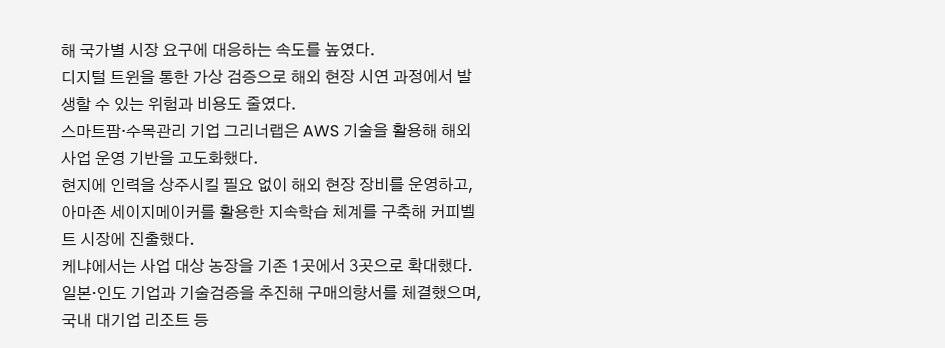해 국가별 시장 요구에 대응하는 속도를 높였다.
디지털 트윈을 통한 가상 검증으로 해외 현장 시연 과정에서 발생할 수 있는 위험과 비용도 줄였다.
스마트팜·수목관리 기업 그리너랩은 AWS 기술을 활용해 해외 사업 운영 기반을 고도화했다.
현지에 인력을 상주시킬 필요 없이 해외 현장 장비를 운영하고, 아마존 세이지메이커를 활용한 지속학습 체계를 구축해 커피벨트 시장에 진출했다.
케냐에서는 사업 대상 농장을 기존 1곳에서 3곳으로 확대했다.
일본·인도 기업과 기술검증을 추진해 구매의향서를 체결했으며, 국내 대기업 리조트 등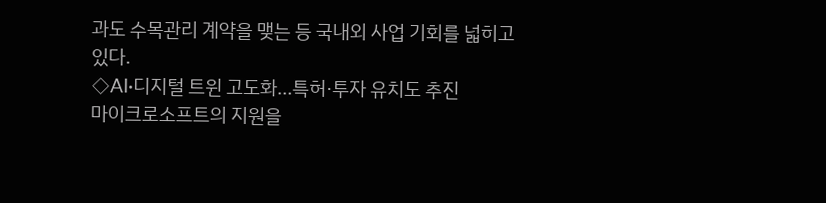과도 수목관리 계약을 맺는 등 국내외 사업 기회를 넓히고 있다.
◇AI·디지털 트윈 고도화…특허·투자 유치도 추진
마이크로소프트의 지원을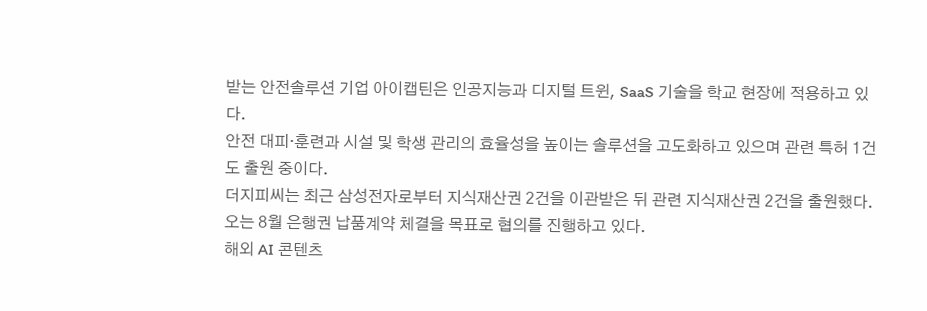받는 안전솔루션 기업 아이캡틴은 인공지능과 디지털 트윈, SaaS 기술을 학교 현장에 적용하고 있다.
안전 대피·훈련과 시설 및 학생 관리의 효율성을 높이는 솔루션을 고도화하고 있으며 관련 특허 1건도 출원 중이다.
더지피씨는 최근 삼성전자로부터 지식재산권 2건을 이관받은 뒤 관련 지식재산권 2건을 출원했다. 오는 8월 은행권 납품계약 체결을 목표로 협의를 진행하고 있다.
해외 AI 콘텐츠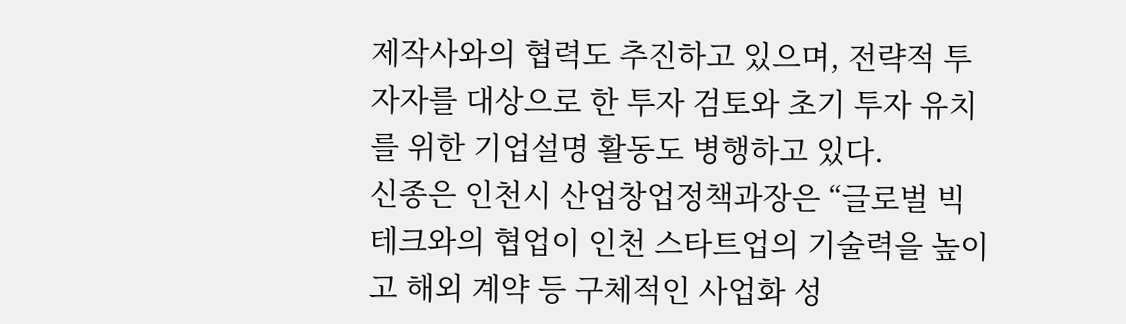제작사와의 협력도 추진하고 있으며, 전략적 투자자를 대상으로 한 투자 검토와 초기 투자 유치를 위한 기업설명 활동도 병행하고 있다.
신종은 인천시 산업창업정책과장은 “글로벌 빅테크와의 협업이 인천 스타트업의 기술력을 높이고 해외 계약 등 구체적인 사업화 성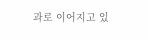과로 이어지고 있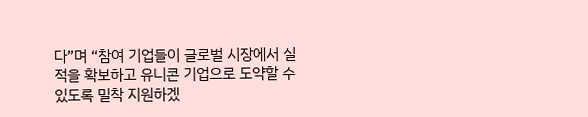다”며 “참여 기업들이 글로벌 시장에서 실적을 확보하고 유니콘 기업으로 도약할 수 있도록 밀착 지원하겠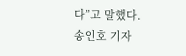다”고 말했다.
송인호 기자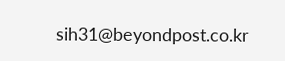sih31@beyondpost.co.kr